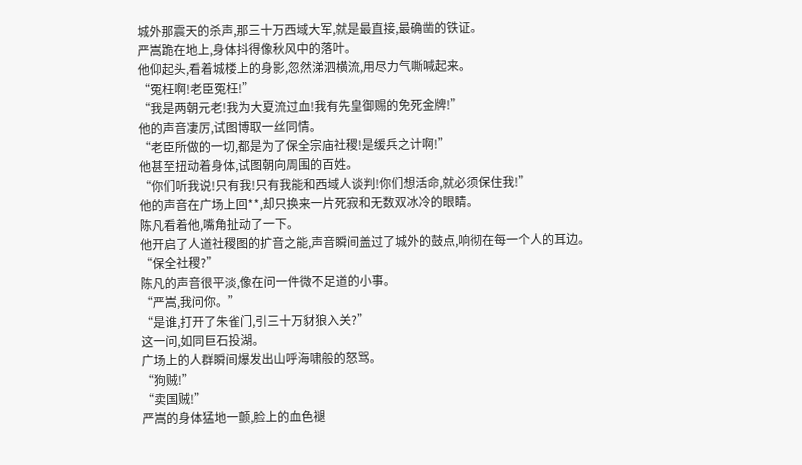城外那震天的杀声,那三十万西域大军,就是最直接,最确凿的铁证。
严嵩跪在地上,身体抖得像秋风中的落叶。
他仰起头,看着城楼上的身影,忽然涕泗横流,用尽力气嘶喊起来。
“冤枉啊!老臣冤枉!”
“我是两朝元老!我为大夏流过血!我有先皇御赐的免死金牌!”
他的声音凄厉,试图博取一丝同情。
“老臣所做的一切,都是为了保全宗庙社稷!是缓兵之计啊!”
他甚至扭动着身体,试图朝向周围的百姓。
“你们听我说!只有我!只有我能和西域人谈判!你们想活命,就必须保住我!”
他的声音在广场上回**,却只换来一片死寂和无数双冰冷的眼睛。
陈凡看着他,嘴角扯动了一下。
他开启了人道社稷图的扩音之能,声音瞬间盖过了城外的鼓点,响彻在每一个人的耳边。
“保全社稷?”
陈凡的声音很平淡,像在问一件微不足道的小事。
“严嵩,我问你。”
“是谁,打开了朱雀门,引三十万豺狼入关?”
这一问,如同巨石投湖。
广场上的人群瞬间爆发出山呼海啸般的怒骂。
“狗贼!”
“卖国贼!”
严嵩的身体猛地一颤,脸上的血色褪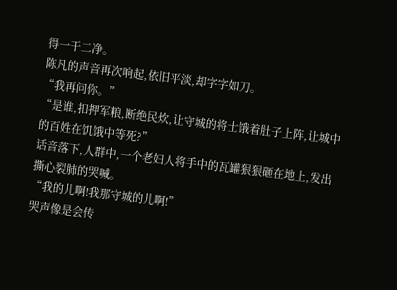得一干二净。
陈凡的声音再次响起,依旧平淡,却字字如刀。
“我再问你。”
“是谁,扣押军粮,断绝民炊,让守城的将士饿着肚子上阵,让城中的百姓在饥饿中等死?”
话音落下,人群中,一个老妇人将手中的瓦罐狠狠砸在地上,发出撕心裂肺的哭喊。
“我的儿啊!我那守城的儿啊!”
哭声像是会传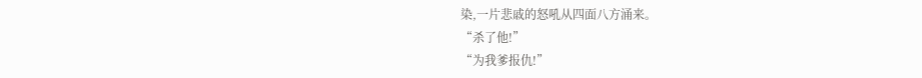染,一片悲戚的怒吼从四面八方涌来。
“杀了他!”
“为我爹报仇!”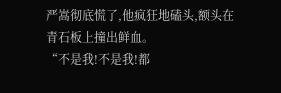严嵩彻底慌了,他疯狂地磕头,额头在青石板上撞出鲜血。
“不是我!不是我!都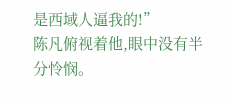是西域人逼我的!”
陈凡俯视着他,眼中没有半分怜悯。